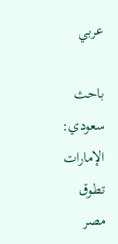عربي

باحث سعودي: الإمارات تطوق مصر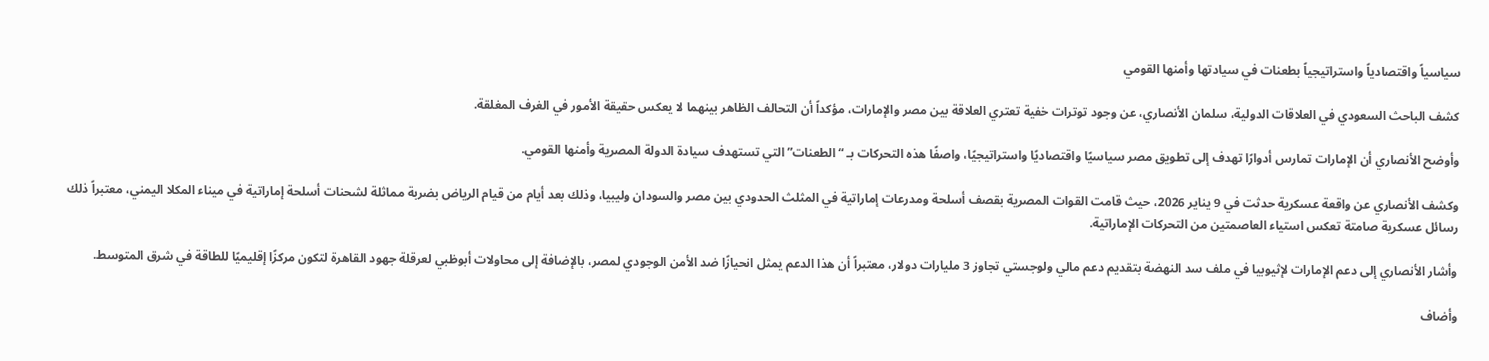سياسياً واقتصادياً واستراتيجياً بطعنات في سيادتها وأمنها القومي

كشف الباحث السعودي في العلاقات الدولية، سلمان الأنصاري، عن وجود توترات خفية تعتري العلاقة بين مصر والإمارات، مؤكداً أن التحالف الظاهر بينهما لا يعكس حقيقة الأمور في الغرف المغلقة.

وأوضح الأنصاري أن الإمارات تمارس أدوارًا تهدف إلى تطويق مصر سياسيًا واقتصاديًا واستراتيجيًا، واصفًا هذه التحركات بـ “الطعنات” التي تستهدف سيادة الدولة المصرية وأمنها القومي.

وكشف الأنصاري عن واقعة عسكرية حدثت في 9 يناير 2026، حيث قامت القوات المصرية بقصف أسلحة ومدرعات إماراتية في المثلث الحدودي بين مصر والسودان وليبيا، وذلك بعد أيام من قيام الرياض بضربة مماثلة لشحنات أسلحة إماراتية في ميناء المكلا اليمني، معتبراً ذلك رسائل عسكرية صامتة تعكس استياء العاصمتين من التحركات الإماراتية.

وأشار الأنصاري إلى دعم الإمارات لإثيوبيا في ملف سد النهضة بتقديم دعم مالي ولوجستي تجاوز 3 مليارات دولار، معتبراً أن هذا الدعم يمثل انحيازًا ضد الأمن الوجودي لمصر، بالإضافة إلى محاولات أبوظبي لعرقلة جهود القاهرة لتكون مركزًا إقليميًا للطاقة في شرق المتوسط.

وأضاف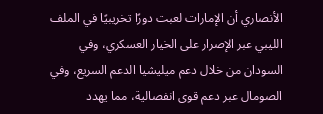الأنصاري أن الإمارات لعبت دورًا تخريبيًا في الملف الليبي عبر الإصرار على الخيار العسكري، وفي السودان من خلال دعم ميليشيا الدعم السريع، وفي الصومال عبر دعم قوى انفصالية، مما يهدد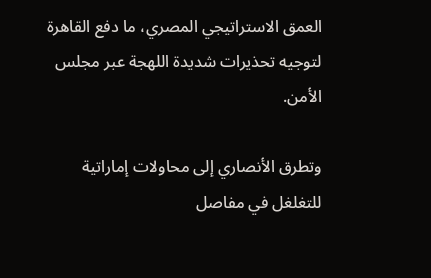العمق الاستراتيجي المصري، ما دفع القاهرة لتوجيه تحذيرات شديدة اللهجة عبر مجلس الأمن.

وتطرق الأنصاري إلى محاولات إماراتية للتغلغل في مفاصل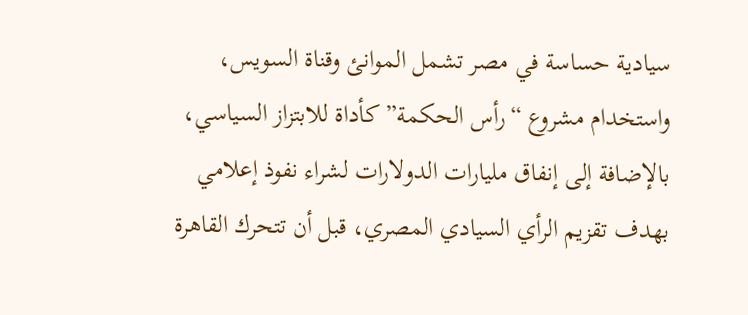سيادية حساسة في مصر تشمل الموانئ وقناة السويس، واستخدام مشروع “رأس الحكمة” كأداة للابتزاز السياسي، بالإضافة إلى إنفاق مليارات الدولارات لشراء نفوذ إعلامي بهدف تقزيم الرأي السيادي المصري، قبل أن تتحرك القاهرة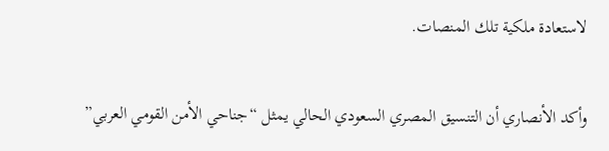لاستعادة ملكية تلك المنصات.

وأكد الأنصاري أن التنسيق المصري السعودي الحالي يمثل “جناحي الأمن القومي العربي”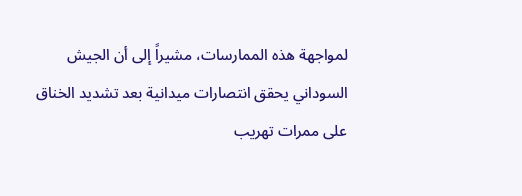لمواجهة هذه الممارسات، مشيراً إلى أن الجيش السوداني يحقق انتصارات ميدانية بعد تشديد الخناق على ممرات تهريب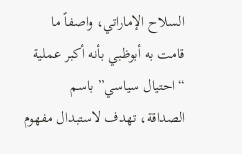السلاح الإماراتي، واصفاً ما قامت به أبوظبي بأنه أكبر عملية “احتيال سياسي” باسم الصداقة، تهدف لاستبدال مفهوم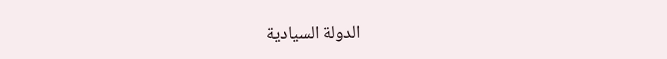الدولة السيادية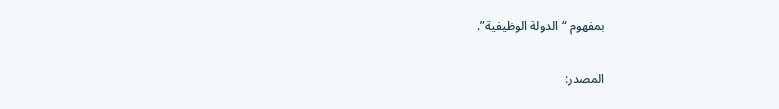بمفهوم “الدولة الوظيفية”.

المصدر: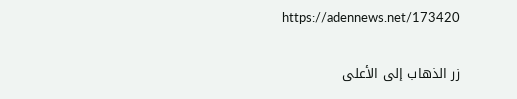https://adennews.net/173420

زر الذهاب إلى الأعلى